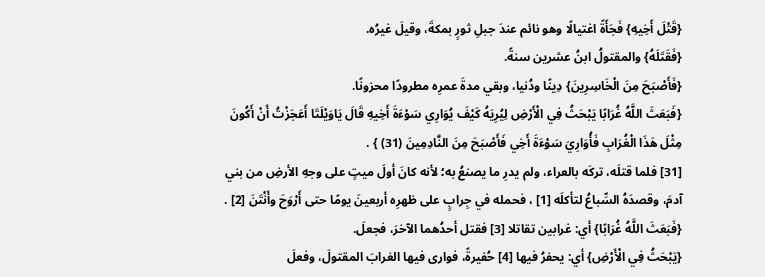{قَتْلَ أَخِيهِ} فَجَأَةً اغتيالًا وهو نائم عندَ جبلِ ثورٍ بمكةَ، وقيلَ غيرُه.
{فَقَتَلَهُ} والمقتولُ ابنُ عشرين سنةً.
{فَأَصْبَحَ مِنَ الْخَاسِرِينَ} دِينًا ودُنيا، وبقي مدةَ عمرِه مطرودًا محزونًا.
{فَبَعَثَ اللَّهُ غُرَابًا يَبْحَثُ فِي الْأَرْضِ لِيُرِيَهُ كَيْفَ يُوَارِي سَوْءَةَ أَخِيهِ قَالَ يَاوَيْلَتَا أَعَجَزْتُ أَنْ أَكُونَ مِثْلَ هَذَا الْغُرَابِ فَأُوَارِيَ سَوْءَةَ أَخِي فَأَصْبَحَ مِنَ النَّادِمِينَ (31) } .
[31] فلما قتلَه، تركَه بالعراء، ولم يدرِ ما يصنعُ به؛ لأنه كانَ أولَ ميتٍ على وجهِ الأرضِ من بني آدمَ، وقصدَهُ السِّباعُ لتأكلَه [1] ، فحمله في جِرابٍ على ظهرِه أربعينَ يومًا حتى أَرْوَحَ وأَنْتَنَ [2] .
{فَبَعَثَ اللَّهُ غُرَابًا} أي: غرابين تقاتلا [3] فقتل أحدُهما الآخرَ، فجعلَ.
{يَبْحَثُ فِي الْأَرْضِ} أي: يحفرُ فيها [4] حُفيرةً، فوارى فيها الغرابَ المقتولَ، وفعلَ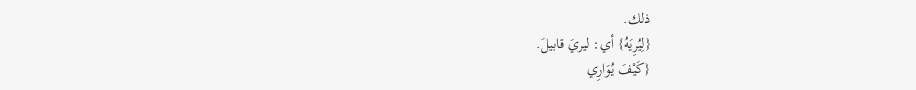ذلك.
{لِيُرِيَهُ} أي: ليريَ قابيلَ.
{كَيْفَ يُوَارِي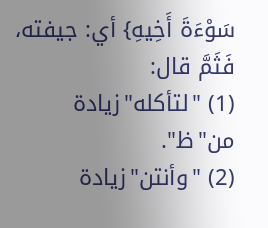سَوْءَةَ أَخِيهِ} أي: جيفته، فَثَمَّ قال:
(1) "لتأكله"زيادة من"ظ".
(2) "وأنتن"زيادة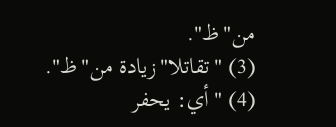من"ظ".
(3) "تقاتلا"زيادة من"ظ".
(4) "أي: يحفر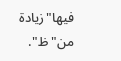فيها"زيادة من"ظ".